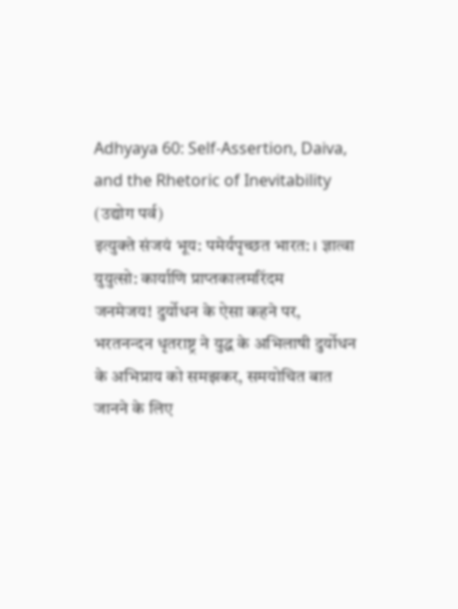Adhyaya 60: Self-Assertion, Daiva, and the Rhetoric of Inevitability (उद्योग पर्व)
इत्युक्ते संजयं भूय: पमेर्यपृच्छत भारत: । ज्ञात्वा युयुत्सो: कार्याणि प्राप्तकालमरिंदम
जनमेजय! दुर्योधन के ऐसा कहने पर, भरतनन्दन धृतराष्ट्र ने युद्ध के अभिलाषी दुर्योधन के अभिप्राय को समझकर, समयोचित बात जानने के लिए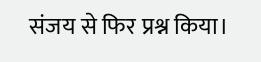संजय से फिर प्रश्न किया।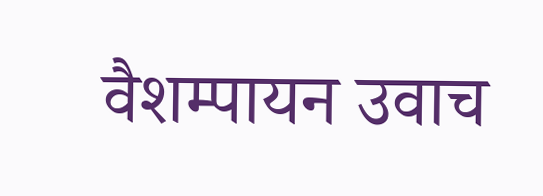वैशम्पायन उवाच